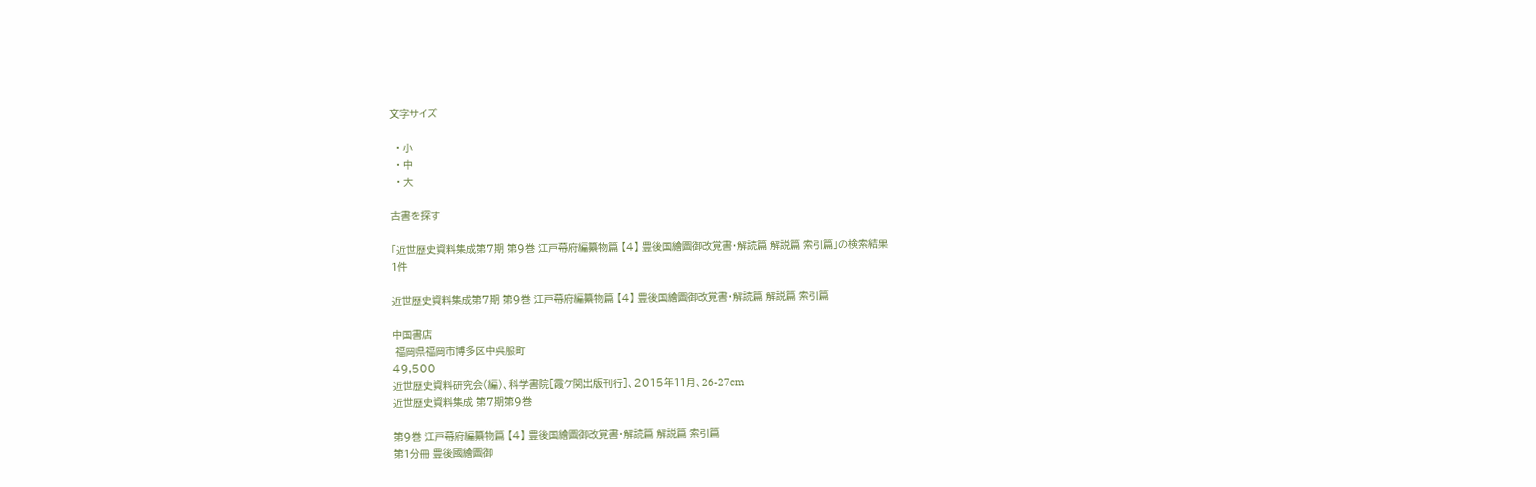文字サイズ

  • 小
  • 中
  • 大

古書を探す

「近世歴史資料集成第7期 第9巻 江戸幕府編纂物篇 【4】 豊後国繪圖御改覚書・解読篇 解説篇 索引篇」の検索結果
1件

近世歴史資料集成第7期 第9巻 江戸幕府編纂物篇 【4】 豊後国繪圖御改覚書・解読篇 解説篇 索引篇

中国書店
 福岡県福岡市博多区中呉服町
49,500
近世歴史資料研究会(編)、科学書院[霞ケ関出版刊行]、2015年11月、26-27cm
近世歴史資料集成 第7期第9巻

第9巻 江戸幕府編纂物篇 【4】 豊後国繪圖御改覚書・解読篇 解説篇 索引篇
第1分冊 豊後國繪圖御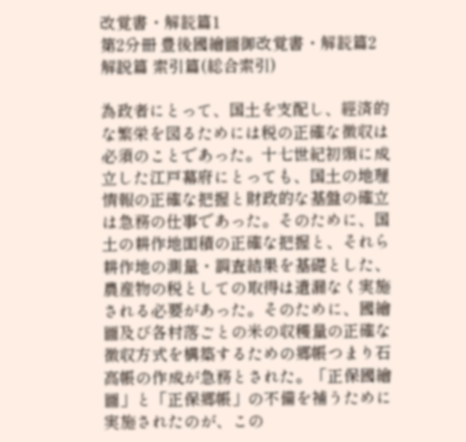改覚書・解読篇1
第2分冊 豊後國繪圖御改覚書・解読篇2 解説篇 索引篇(総合索引)

為政者にとって、国土を支配し、經済的な繁栄を図るためには税の正確な徴収は必須のことであった。十七世紀初頭に成立した江戸幕府にとっても、国土の地理情報の正確な把握と財政的な基盤の確立は急務の仕事であった。そのために、国土の耕作地面積の正確な把握と、それら耕作地の測量・調査結果を基礎とした、農産物の税としての取得は遺漏なく実施される必要があった。そのために、國繪圖及び各村落ごとの米の収穫量の正確な徴収方式を構築するための郷帳つまり石高帳の作成が急務とされた。「正保國繪圖」と「正保郷帳」の不備を補うために実施されたのが、この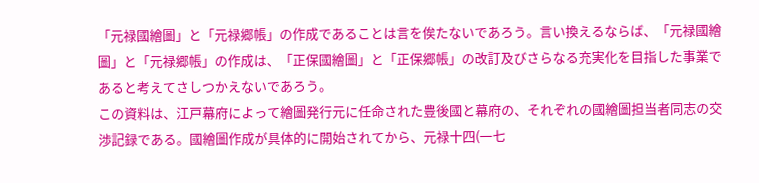「元禄國繪圖」と「元禄郷帳」の作成であることは言を俟たないであろう。言い換えるならば、「元禄國繪圖」と「元禄郷帳」の作成は、「正保國繪圖」と「正保郷帳」の改訂及びさらなる充実化を目指した事業であると考えてさしつかえないであろう。
この資料は、江戸幕府によって繪圖発行元に任命された豊後國と幕府の、それぞれの國繪圖担当者同志の交渉記録である。國繪圖作成が具体的に開始されてから、元禄十四(一七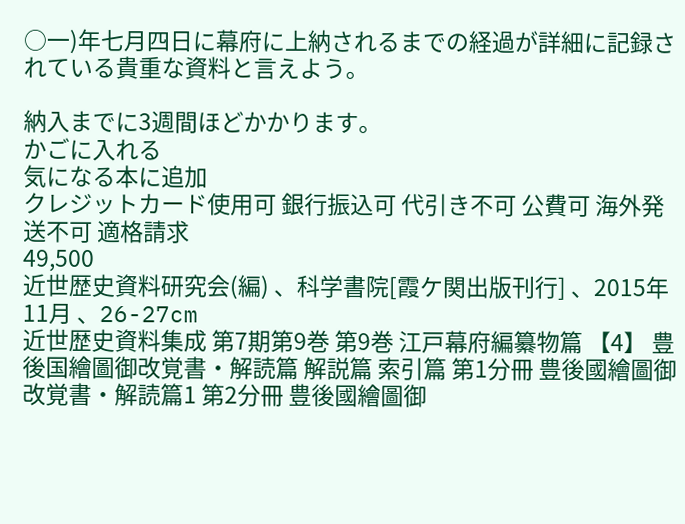○一)年七月四日に幕府に上納されるまでの経過が詳細に記録されている貴重な資料と言えよう。

納入までに3週間ほどかかります。
かごに入れる
気になる本に追加
クレジットカード使用可 銀行振込可 代引き不可 公費可 海外発送不可 適格請求
49,500
近世歴史資料研究会(編) 、科学書院[霞ケ関出版刊行] 、2015年11月 、26-27cm
近世歴史資料集成 第7期第9巻 第9巻 江戸幕府編纂物篇 【4】 豊後国繪圖御改覚書・解読篇 解説篇 索引篇 第1分冊 豊後國繪圖御改覚書・解読篇1 第2分冊 豊後國繪圖御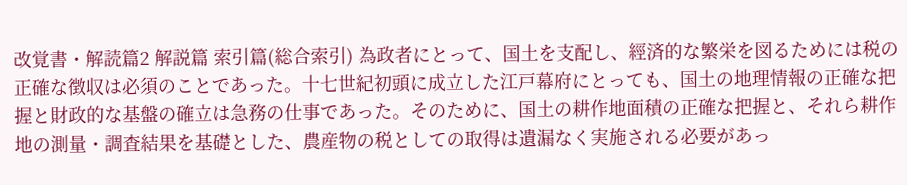改覚書・解読篇2 解説篇 索引篇(総合索引) 為政者にとって、国土を支配し、經済的な繁栄を図るためには税の正確な徴収は必須のことであった。十七世紀初頭に成立した江戸幕府にとっても、国土の地理情報の正確な把握と財政的な基盤の確立は急務の仕事であった。そのために、国土の耕作地面積の正確な把握と、それら耕作地の測量・調査結果を基礎とした、農産物の税としての取得は遺漏なく実施される必要があっ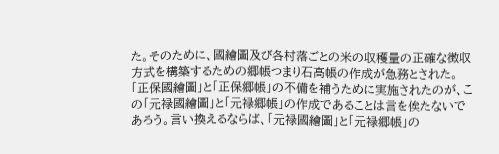た。そのために、國繪圖及び各村落ごとの米の収穫量の正確な徴収方式を構築するための郷帳つまり石高帳の作成が急務とされた。「正保國繪圖」と「正保郷帳」の不備を補うために実施されたのが、この「元禄國繪圖」と「元禄郷帳」の作成であることは言を俟たないであろう。言い換えるならば、「元禄國繪圖」と「元禄郷帳」の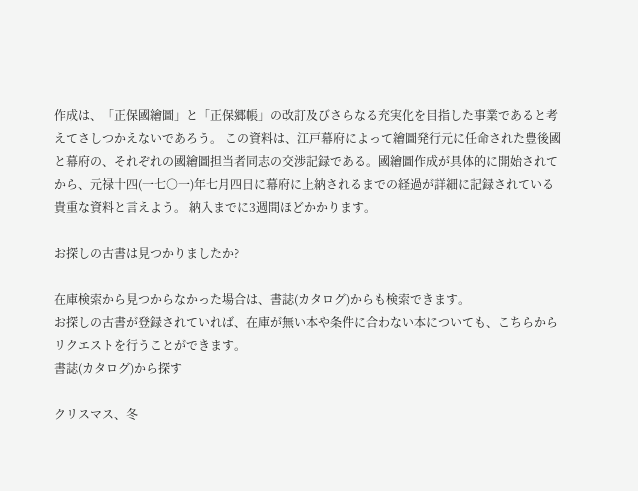作成は、「正保國繪圖」と「正保郷帳」の改訂及びさらなる充実化を目指した事業であると考えてさしつかえないであろう。 この資料は、江戸幕府によって繪圖発行元に任命された豊後國と幕府の、それぞれの國繪圖担当者同志の交渉記録である。國繪圖作成が具体的に開始されてから、元禄十四(一七○一)年七月四日に幕府に上納されるまでの経過が詳細に記録されている貴重な資料と言えよう。 納入までに3週間ほどかかります。

お探しの古書は見つかりましたか?

在庫検索から見つからなかった場合は、書誌(カタログ)からも検索できます。
お探しの古書が登録されていれば、在庫が無い本や条件に合わない本についても、こちらからリクエストを行うことができます。
書誌(カタログ)から探す

クリスマス、冬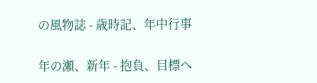の風物誌 - 歳時記、年中行事

年の瀬、新年 - 抱負、目標へ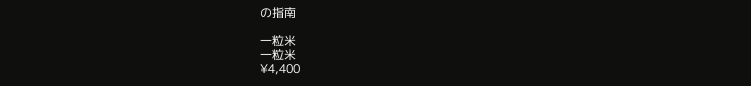の指南

一粒米
一粒米
¥4,400